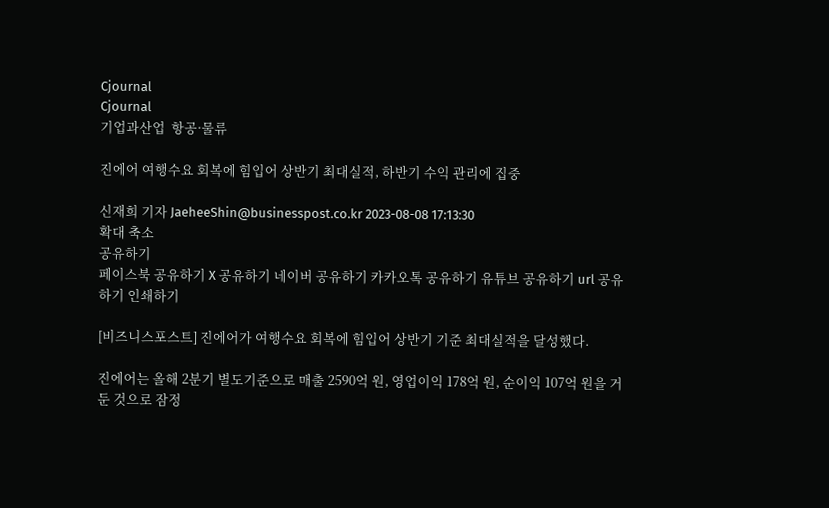Cjournal
Cjournal
기업과산업  항공·물류

진에어 여행수요 회복에 힘입어 상반기 최대실적, 하반기 수익 관리에 집중

신재희 기자 JaeheeShin@businesspost.co.kr 2023-08-08 17:13:30
확대 축소
공유하기
페이스북 공유하기 X 공유하기 네이버 공유하기 카카오톡 공유하기 유튜브 공유하기 url 공유하기 인쇄하기

[비즈니스포스트] 진에어가 여행수요 회복에 힘입어 상반기 기준 최대실적을 달성했다.

진에어는 올해 2분기 별도기준으로 매출 2590억 원, 영업이익 178억 원, 순이익 107억 원을 거둔 것으로 잠정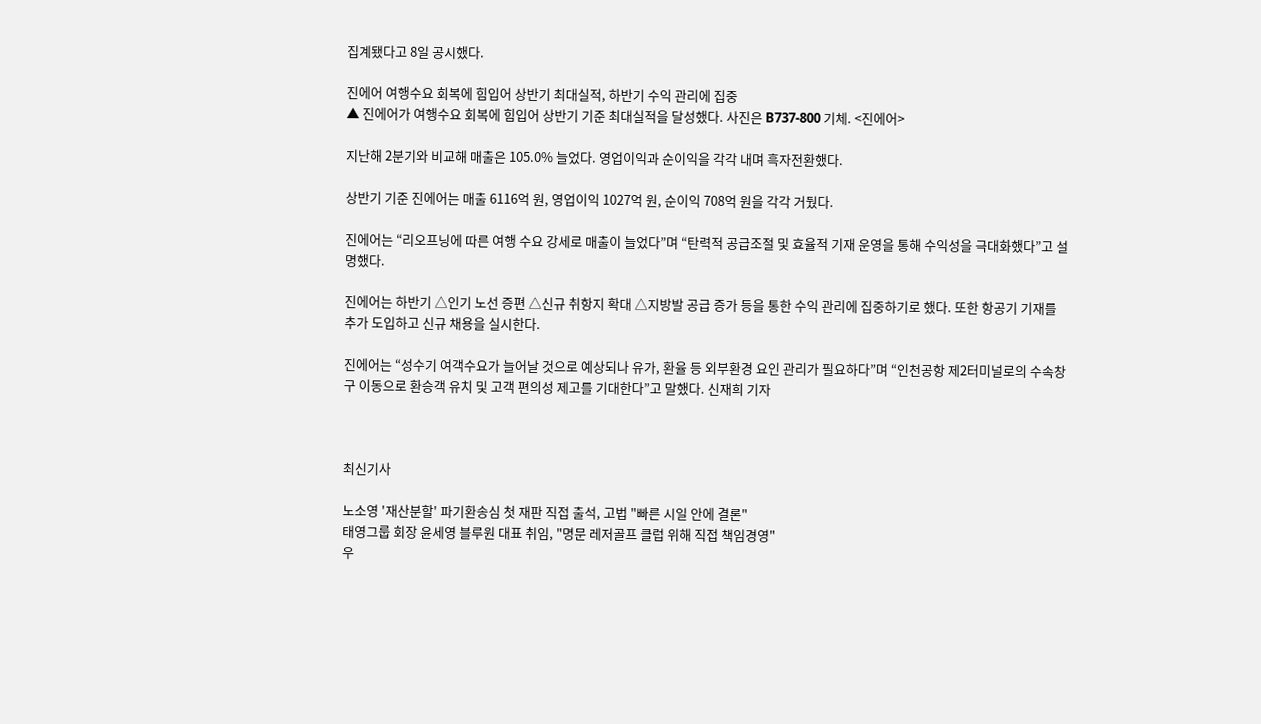집계됐다고 8일 공시했다.

진에어 여행수요 회복에 힘입어 상반기 최대실적, 하반기 수익 관리에 집중
▲ 진에어가 여행수요 회복에 힘입어 상반기 기준 최대실적을 달성했다. 사진은 B737-800 기체. <진에어>

지난해 2분기와 비교해 매출은 105.0% 늘었다. 영업이익과 순이익을 각각 내며 흑자전환했다.

상반기 기준 진에어는 매출 6116억 원, 영업이익 1027억 원, 순이익 708억 원을 각각 거뒀다.

진에어는 “리오프닝에 따른 여행 수요 강세로 매출이 늘었다”며 “탄력적 공급조절 및 효율적 기재 운영을 통해 수익성을 극대화했다”고 설명했다.

진에어는 하반기 △인기 노선 증편 △신규 취항지 확대 △지방발 공급 증가 등을 통한 수익 관리에 집중하기로 했다. 또한 항공기 기재를 추가 도입하고 신규 채용을 실시한다.

진에어는 “성수기 여객수요가 늘어날 것으로 예상되나 유가, 환율 등 외부환경 요인 관리가 필요하다”며 “인천공항 제2터미널로의 수속창구 이동으로 환승객 유치 및 고객 편의성 제고를 기대한다”고 말했다. 신재희 기자



최신기사

노소영 '재산분할' 파기환송심 첫 재판 직접 출석, 고법 "빠른 시일 안에 결론"
태영그룹 회장 윤세영 블루원 대표 취임, "명문 레저골프 클럽 위해 직접 책임경영"
우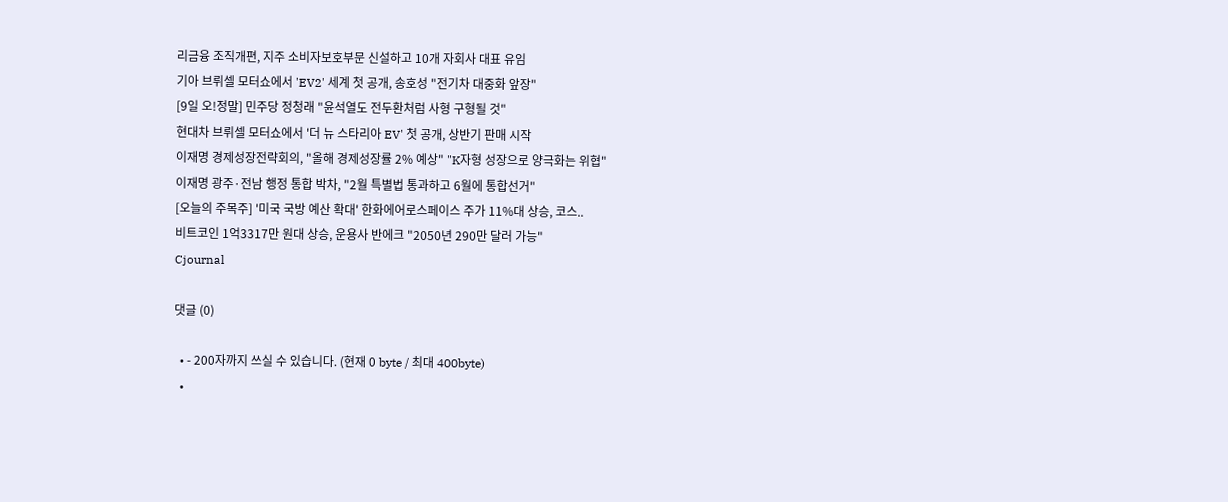리금융 조직개편, 지주 소비자보호부문 신설하고 10개 자회사 대표 유임
기아 브뤼셀 모터쇼에서 'EV2' 세계 첫 공개, 송호성 "전기차 대중화 앞장"
[9일 오!정말] 민주당 정청래 "윤석열도 전두환처럼 사형 구형될 것"
현대차 브뤼셀 모터쇼에서 '더 뉴 스타리아 EV' 첫 공개, 상반기 판매 시작
이재명 경제성장전략회의, "올해 경제성장률 2% 예상" "K자형 성장으로 양극화는 위협"
이재명 광주·전남 행정 통합 박차, "2월 특별법 통과하고 6월에 통합선거"
[오늘의 주목주] '미국 국방 예산 확대' 한화에어로스페이스 주가 11%대 상승, 코스..
비트코인 1억3317만 원대 상승, 운용사 반에크 "2050년 290만 달러 가능"
Cjournal

댓글 (0)

  • - 200자까지 쓰실 수 있습니다. (현재 0 byte / 최대 400byte)
  •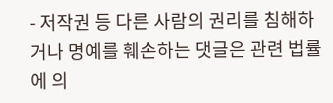- 저작권 등 다른 사람의 권리를 침해하거나 명예를 훼손하는 댓글은 관련 법률에 의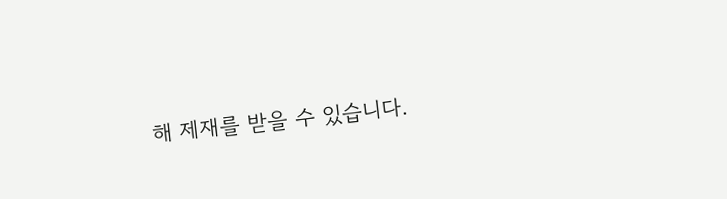해 제재를 받을 수 있습니다.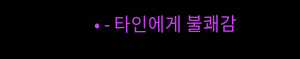• - 타인에게 불쾌감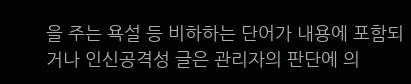을 주는 욕설 등 비하하는 단어가 내용에 포함되거나 인신공격성 글은 관리자의 판단에 의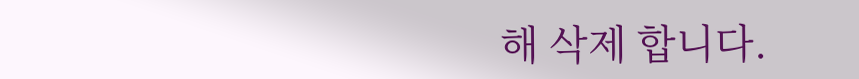해 삭제 합니다.